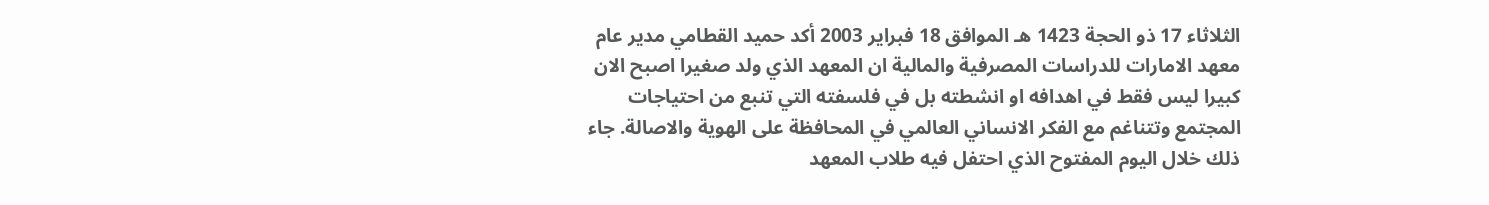الثلاثاء 17 ذو الحجة 1423 هـ الموافق 18 فبراير 2003 أكد حميد القطامي مدير عام معهد الامارات للدراسات المصرفية والمالية ان المعهد الذي ولد صغيرا اصبح الان كبيرا ليس فقط في اهدافه او انشطته بل في فلسفته التي تنبع من احتياجات المجتمع وتتناغم مع الفكر الانساني العالمي في المحافظة على الهوية والاصالة. جاء ذلك خلال اليوم المفتوح الذي احتفل فيه طلاب المعهد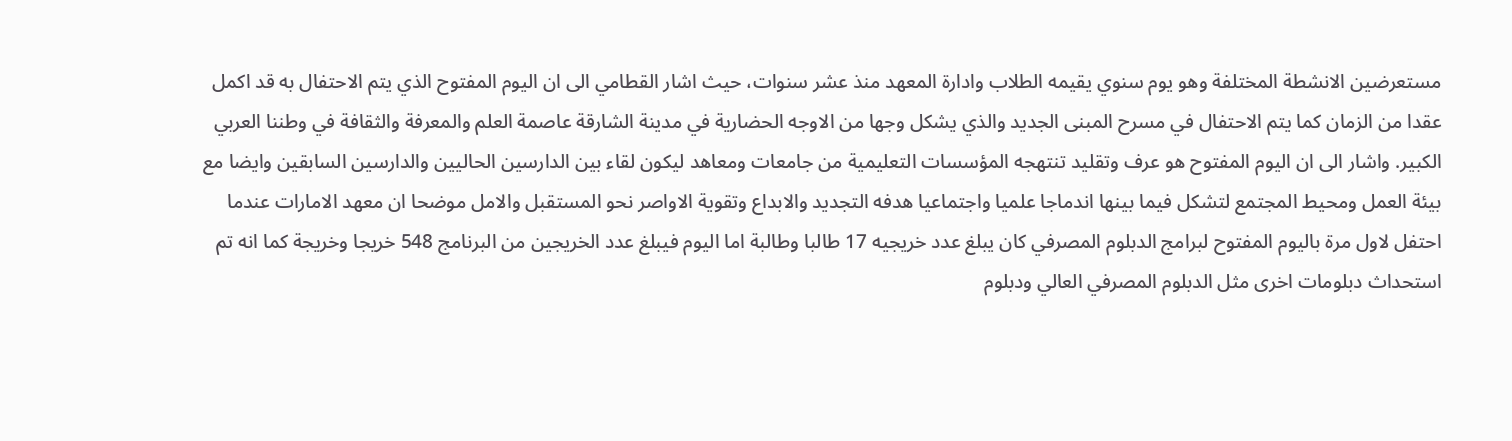مستعرضين الانشطة المختلفة وهو يوم سنوي يقيمه الطلاب وادارة المعهد منذ عشر سنوات، حيث اشار القطامي الى ان اليوم المفتوح الذي يتم الاحتفال به قد اكمل عقدا من الزمان كما يتم الاحتفال في مسرح المبنى الجديد والذي يشكل وجها من الاوجه الحضارية في مدينة الشارقة عاصمة العلم والمعرفة والثقافة في وطننا العربي الكبير. واشار الى ان اليوم المفتوح هو عرف وتقليد تنتهجه المؤسسات التعليمية من جامعات ومعاهد ليكون لقاء بين الدارسين الحاليين والدارسين السابقين وايضا مع بيئة العمل ومحيط المجتمع لتشكل فيما بينها اندماجا علميا واجتماعيا هدفه التجديد والابداع وتقوية الاواصر نحو المستقبل والامل موضحا ان معهد الامارات عندما احتفل لاول مرة باليوم المفتوح لبرامج الدبلوم المصرفي كان يبلغ عدد خريجيه 17 طالبا وطالبة اما اليوم فيبلغ عدد الخريجين من البرنامج 548 خريجا وخريجة كما انه تم استحداث دبلومات اخرى مثل الدبلوم المصرفي العالي ودبلوم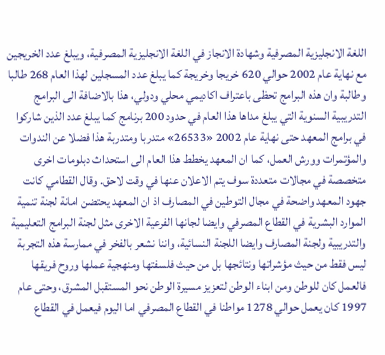اللغة الانجليزية المصرفية وشهادة الانجاز في اللغة الانجليزية المصرفية، ويبلغ عدد الخريجين مع نهاية عام 2002 حوالي 620 خريجا وخريجة كما يبلغ عدد المسجلين لهذا العام 268 طالبا وطالبة وان هذه البرامج تحظى باعتراف اكاديمي محلي ودولي، هذا بالاضافة الى البرامج التدريبية السنوية التي يبلغ مداها هذا العام في حدود 200 برنامج كما يبلغ عدد الذين شاركوا في برامج المعهد حتى نهاية عام 2002 «26533» متدربا ومتدربة هذا فضلا عن الندوات والمؤتمرات وورش العمل، كما ان المعهد يخطط هذا العام الى استحداث دبلومات اخرى متخصصة في مجالات متعددة سوف يتم الاعلان عنها في وقت لاحق. وقال القطامي كانت جهود المعهد واضحة في مجال التوطين في المصارف اذ ان المعهد يحتضن امانة لجنة تنمية الموارد البشرية في القطاع المصرفي وايضا لجانها الفرعية الاخرى مثل لجنة البرامج التعليمية والتدريبية ولجنة المصارف وايضا اللجنة النسائية، واننا نشعر بالفخر في ممارسة هذه التجربة ليس فقط من حيث مؤشراتها ونتائجها بل من حيث فلسفتها ومنهجية عملها وروح فريقها فالعمل كان للوطن ومن ابناء الوطن لتعزيز مسيرة الوطن نحو المستقبل المشرق، وحتى عام 1997 كان يعمل حوالي 1278 مواطنا في القطاع المصرفي اما اليوم فيعمل في القطاع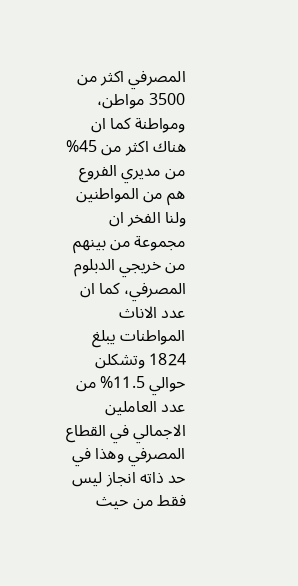المصرفي اكثر من 3500 مواطن، ومواطنة كما ان هناك اكثر من 45% من مديري الفروع هم من المواطنين ولنا الفخر ان مجموعة من بينهم من خريجي الدبلوم المصرفي، كما ان عدد الاناث المواطنات يبلغ 1824 وتشكلن حوالي 11.5% من عدد العاملين الاجمالي في القطاع المصرفي وهذا في حد ذاته انجاز ليس فقط من حيث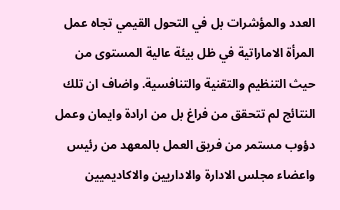العدد والمؤشرات بل في التحول القيمي تجاه عمل المرأة الاماراتية في ظل بيئة عالية المستوى من حيث التنظيم والتقنية والتنافسية. واضاف ان تلك النتائج لم تتحقق من فراغ بل من ارادة وايمان وعمل دؤوب مستمر من فريق العمل بالمعهد من رئيس واعضاء مجلس الادارة والاداريين والاكاديميين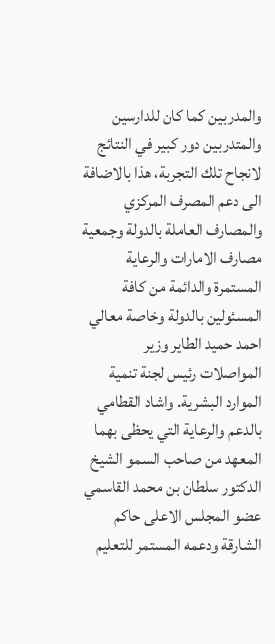والمدربين كما كان للدارسين والمتدربين دور كبير في النتائج لانجاح تلك التجربة، هذا بالاضافة الى دعم المصرف المركزي والمصارف العاملة بالدولة وجمعية مصارف الامارات والرعاية المستمرة والدائمة من كافة المسئولين بالدولة وخاصة معالي احمد حميد الطاير وزير المواصلات رئيس لجنة تنمية الموارد البشرية. واشاد القطامي بالدعم والرعاية التي يحظى بهما المعهد من صاحب السمو الشيخ الدكتور سلطان بن محمد القاسمي عضو المجلس الاعلى حاكم الشارقة ودعمه المستمر للتعليم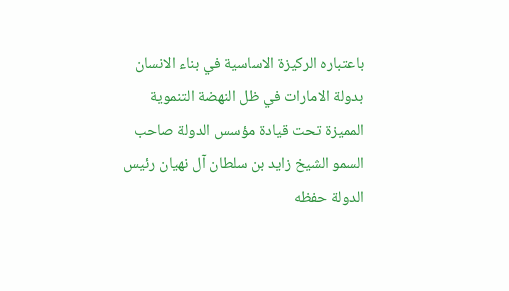باعتباره الركيزة الاساسية في بناء الانسان بدولة الامارات في ظل النهضة التنموية المميزة تحت قيادة مؤسس الدولة صاحب السمو الشيخ زايد بن سلطان آل نهيان رئيس الدولة حفظه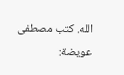الله. كتب مصطفى عويضة: